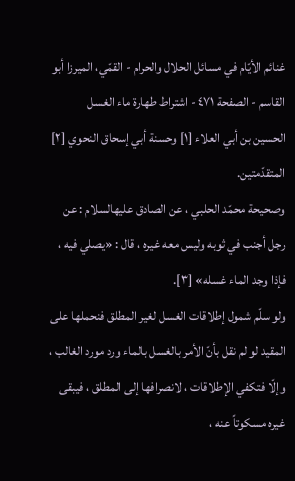غنائم الأيّام في مسائل الحلال والحرام - القمّي، الميرزا أبو القاسم - الصفحة ٤٧١ - اشتراط طهارة ماء الغسل
الحسين بن أبي العلاء [١] وحسنة أبي إسحاق النحوي [٢] المتقدّمتين.
وصحيحة محمّد الحلبي ، عن الصادق عليهالسلام : عن رجل أجنب في ثوبه وليس معه غيره ، قال : «يصلي فيه ، فإذا وجد الماء غسله» [٣].
ولو سلّم شمول إطلاقات الغسل لغير المطلق فنحملها على المقيد لو لم نقل بأنّ الأمر بالغسل بالماء ورد مورد الغالب ، وإلّا فتكفي الإطلاقات ، لانصرافها إلى المطلق ، فيبقى غيره مسكوتاً عنه ،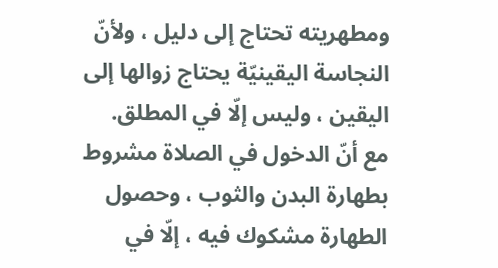ومطهريته تحتاج إلى دليل ، ولأنّ النجاسة اليقينيّة يحتاج زوالها إلى اليقين ، وليس إلّا في المطلق.
مع أنّ الدخول في الصلاة مشروط بطهارة البدن والثوب ، وحصول الطهارة مشكوك فيه ، إلّا في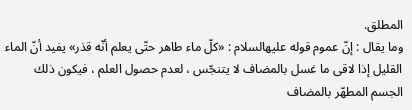المطلق.
وما يقال : إنّ عموم قوله عليهالسلام : «كلّ ماء طاهر حتّى يعلم أنّه قذر» يفيد أنّ الماء القليل إذا لاقى ما غسل بالمضاف لا يتنجّس ، لعدم حصول العلم ، فيكون ذلك الجسم المطهّر بالمضاف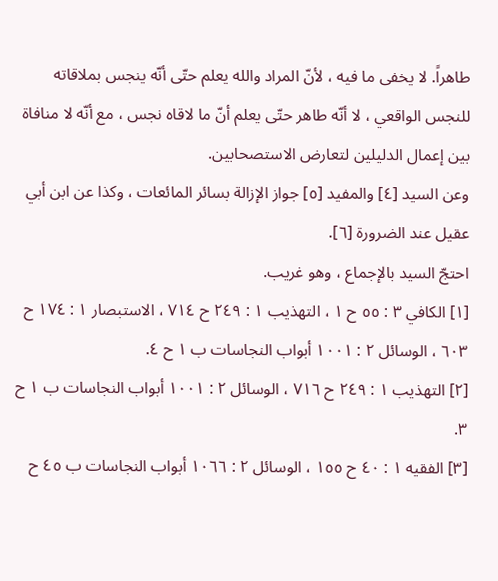طاهراً. لا يخفى ما فيه ، لأنّ المراد والله يعلم حتّى أنّه ينجس بملاقاته للنجس الواقعي ، لا أنّه طاهر حتّى يعلم أنّ ما لاقاه نجس ، مع أنّه لا منافاة بين إعمال الدليلين لتعارض الاستصحابين.
وعن السيد [٤] والمفيد [٥] جواز الإزالة بسائر المائعات ، وكذا عن ابن أبي عقيل عند الضرورة [٦].
احتجّ السيد بالإجماع ، وهو غريب.
[١] الكافي ٣ : ٥٥ ح ١ ، التهذيب ١ : ٢٤٩ ح ٧١٤ ، الاستبصار ١ : ١٧٤ ح ٦٠٣ ، الوسائل ٢ : ١٠٠١ أبواب النجاسات ب ١ ح ٤.
[٢] التهذيب ١ : ٢٤٩ ح ٧١٦ ، الوسائل ٢ : ١٠٠١ أبواب النجاسات ب ١ ح ٣.
[٣] الفقيه ١ : ٤٠ ح ١٥٥ ، الوسائل ٢ : ١٠٦٦ أبواب النجاسات ب ٤٥ ح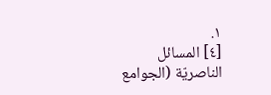١.
[٤] المسائل الناصريّة (الجوامع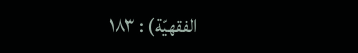الفقهيّة) : ١٨٣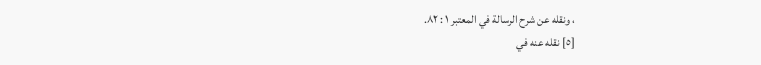، ونقله عن شرح الرسالة في المعتبر ١ : ٨٢.
[٥] نقله عنه في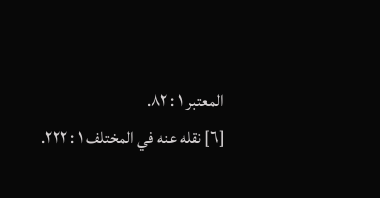المعتبر ١ : ٨٢.
[٦] نقله عنه في المختلف ١ : ٢٢٢.